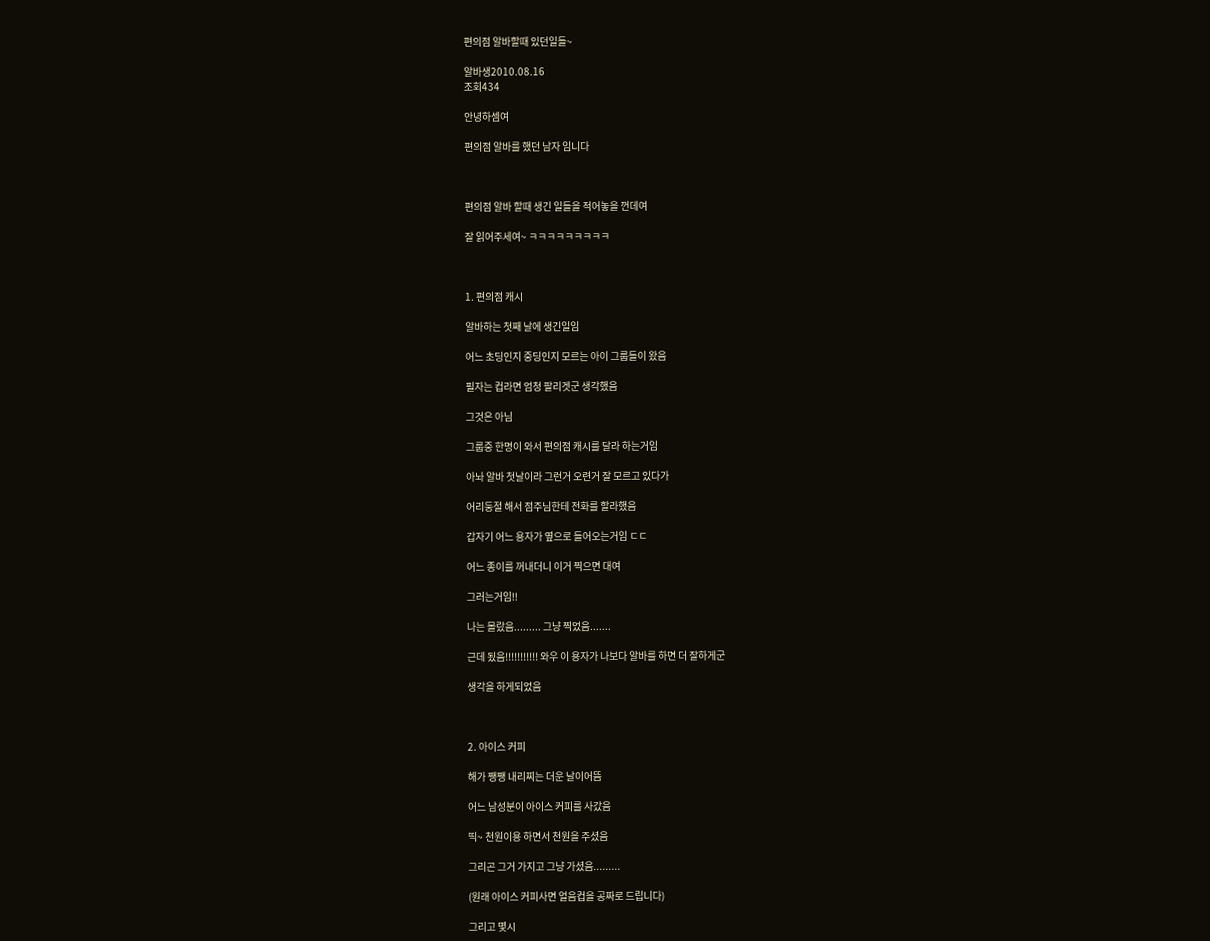편의점 알바할때 있던일들~

알바생2010.08.16
조회434

안녕하셈여

편의점 알바를 했던 남자 임니다



편의점 알바 할때 생긴 일들을 적어놓을 껀데여

잘 읽어주세여~ ㅋㅋㅋㅋㅋㅋㅋㅋㅋ



1. 편의점 캐시

알바하는 첫째 날에 생긴일임

어느 초딩인지 중딩인지 모르는 아이 그룹들이 왔음

필자는 컵라면 엄청 팔리겟군 생각했음

그것은 아님

그룹중 한명이 와서 편의점 캐시를 달라 하는거임

아놔 알바 첫날이라 그런거 오련거 잘 모르고 있다가

어리둥절 해서 점주님한테 전화를 할라했음

갑자기 어느 용자가 옆으로 들어오는거임 ㄷㄷ

어느 종이를 꺼내더니 이거 찍으면 대여

그러는거임!!

나는 몰랐음......... 그냥 찍었음.......

근데 됬음!!!!!!!!!!! 와우 이 용자가 나보다 알바를 하면 더 잘하게군

생각을 하게되었음



2. 아이스 커피

해가 쨍쨍 내리찌는 더운 날이어뜸

어느 남성분이 아이스 커피를 사갔음

띡~ 천원이용 하면서 천원을 주셨음

그리곤 그거 가지고 그냥 가셨음.........

(원래 아이스 커피사면 얼음컵을 공짜로 드립니다)

그리고 몇시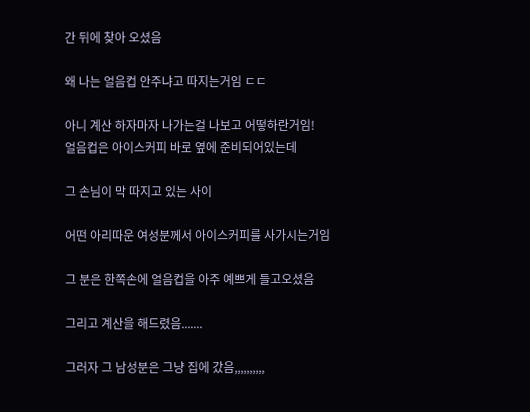간 뒤에 찾아 오셨음

왜 나는 얼음컵 안주냐고 따지는거임 ㄷㄷ

아니 계산 하자마자 나가는걸 나보고 어떻하란거임!
얼음컵은 아이스커피 바로 옆에 준비되어있는데

그 손님이 막 따지고 있는 사이

어떤 아리따운 여성분께서 아이스커피를 사가시는거임

그 분은 한쪽손에 얼음컵을 아주 예쁘게 들고오셨음

그리고 계산을 해드렸음.......

그러자 그 남성분은 그냥 집에 갔음,,,,,,,,,,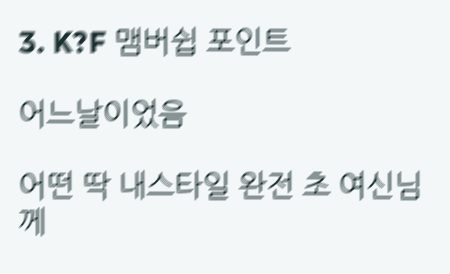3. K?F 맴버쉽 포인트

어느날이었음

어떤 딱 내스타일 완전 초 여신님께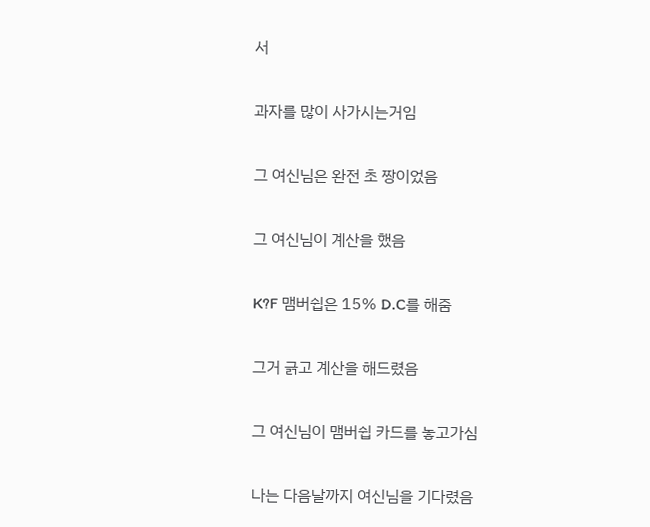서

과자를 많이 사가시는거임

그 여신님은 완전 초 짱이었음

그 여신님이 계산을 했음

K?F 맴버쉽은 15% D.C를 해줌

그거 긁고 계산을 해드렸음

그 여신님이 맴버쉽 카드를 놓고가심

나는 다음날까지 여신님을 기다렸음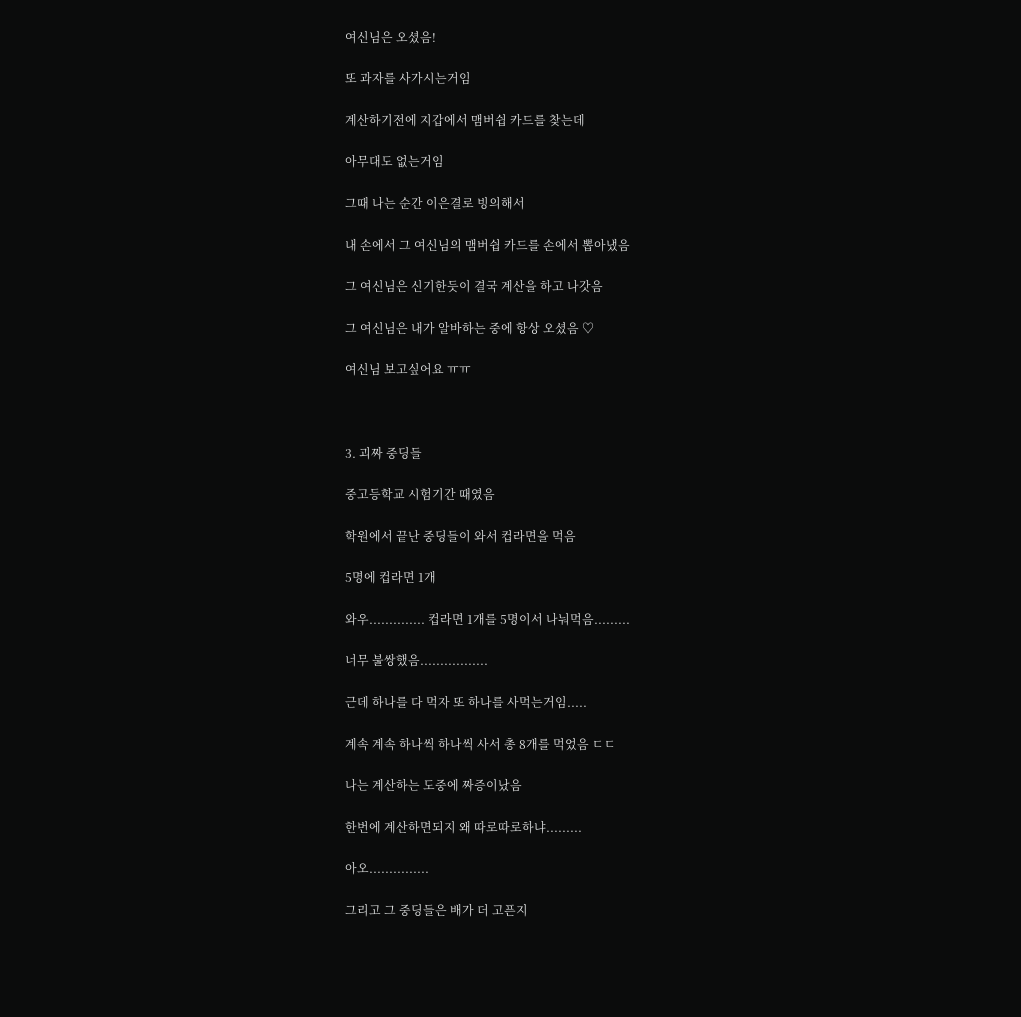여신님은 오셨음!

또 과자를 사가시는거임

계산하기전에 지갑에서 맴버쉽 카드를 찾는데

아무대도 없는거임

그때 나는 순간 이은결로 빙의해서

내 손에서 그 여신님의 맴버쉽 카드를 손에서 뽑아냈음

그 여신님은 신기한듯이 결국 계산을 하고 나갓음

그 여신님은 내가 알바하는 중에 항상 오셨음 ♡

여신님 보고싶어요 ㅠㅠ



3. 괴짜 중딩들

중고등학교 시험기간 때였음

학원에서 끝난 중딩들이 와서 컵라면을 먹음

5명에 컵라면 1개

와우.............. 컵라면 1개를 5명이서 나눠먹음.........

너무 불쌍했음.................

근데 하나를 다 먹자 또 하나를 사먹는거임.....

계속 계속 하나씩 하나씩 사서 총 8개를 먹었음 ㄷㄷ

나는 계산하는 도중에 짜증이났음

한번에 계산하면되지 왜 따로따로하냐.........

아오...............

그리고 그 중딩들은 배가 더 고픈지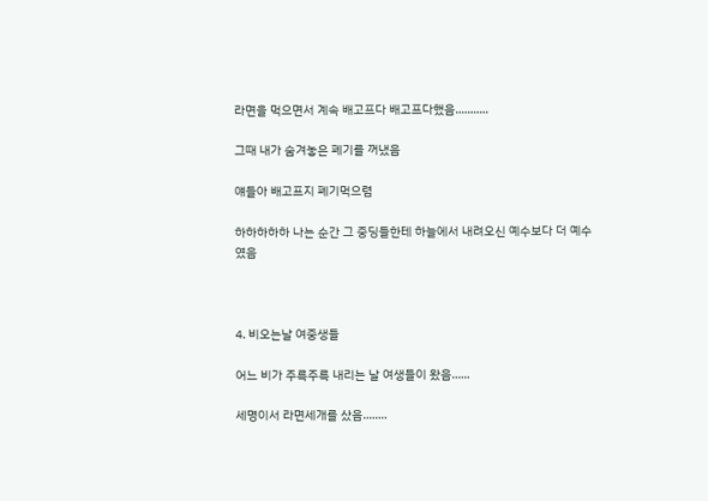라면을 먹으면서 계속 배고프다 배고프다했음...........

그때 내가 숨겨놓은 폐기를 꺼냈음

얘들아 배고프지 폐기먹으렴

하하하하하 나는 순간 그 중딩들한테 하늘에서 내려오신 예수보다 더 예수였음



4. 비오는날 여중생들

어느 비가 주륵주륵 내리는 날 여생들이 왔음......

세명이서 라면세개를 샀음........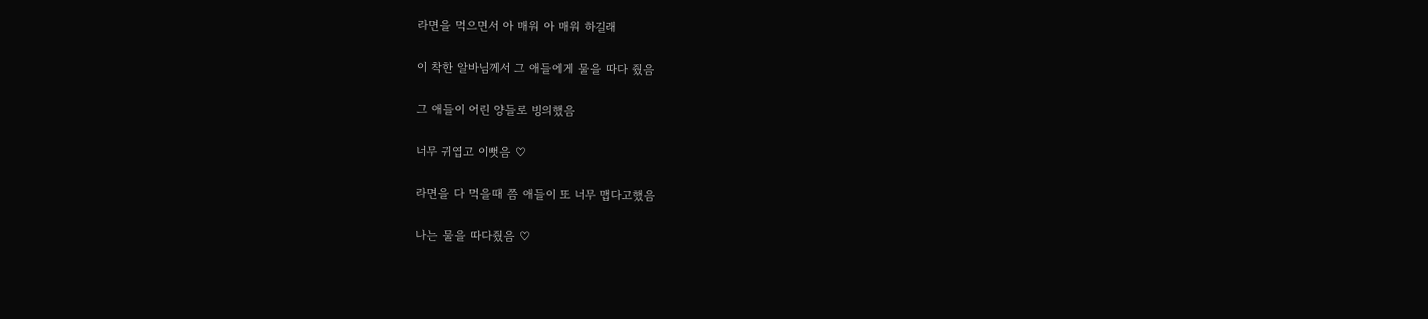라면을 먹으면서 아 매워 아 매워 하길래

이 착한 알바님께서 그 애들에게 물을 따다 줬음

그 애들이 어린 양들로 빙의했음

너무 귀엽고 이뻣음 ♡

라면을 다 먹을때 쯤 애들이 또 너무 맵다고했음

나는 물을 따다줬음 ♡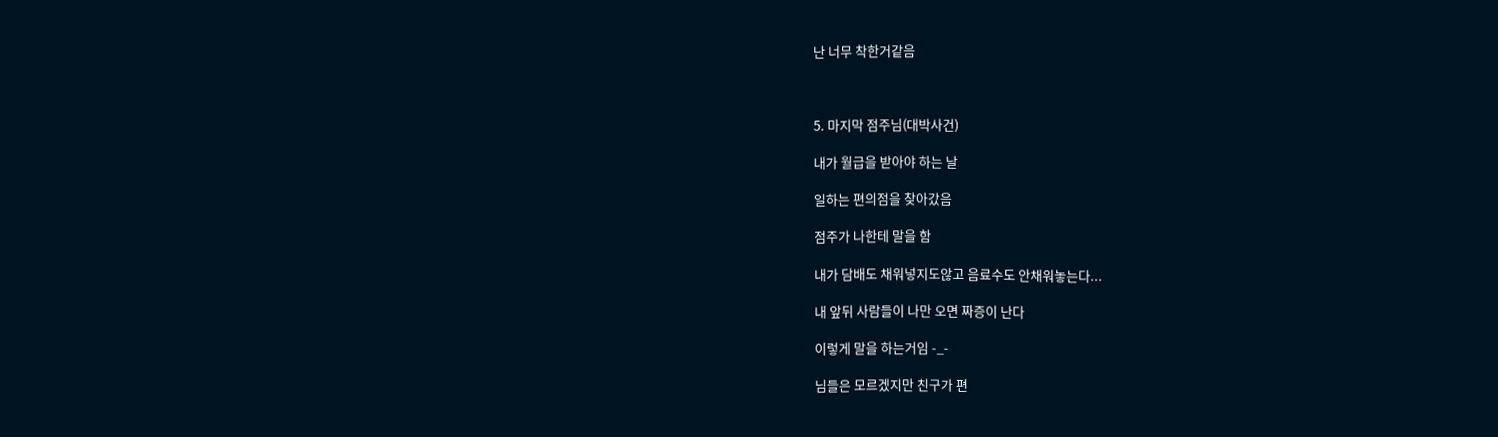난 너무 착한거같음



5. 마지막 점주님(대박사건)

내가 월급을 받아야 하는 날

일하는 편의점을 찾아갔음

점주가 나한테 말을 함

내가 담배도 채워넣지도않고 음료수도 안채워놓는다...

내 앞뒤 사람들이 나만 오면 짜증이 난다

이렇게 말을 하는거임 -_-

님들은 모르겠지만 친구가 편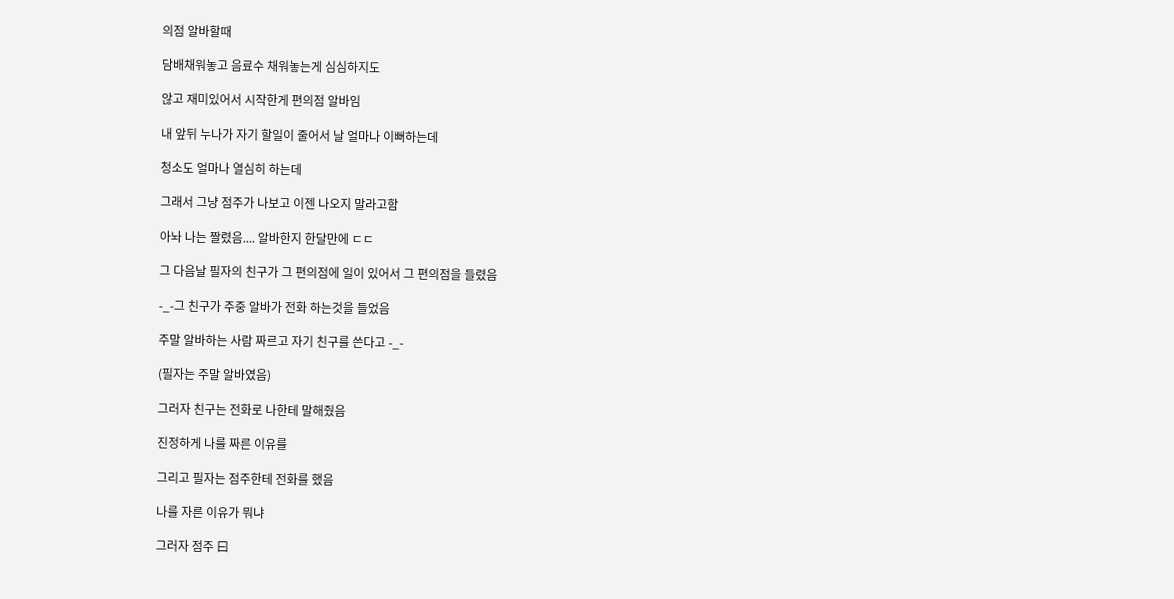의점 알바할때

담배채워놓고 음료수 채워놓는게 심심하지도

않고 재미있어서 시작한게 편의점 알바임

내 앞뒤 누나가 자기 할일이 줄어서 날 얼마나 이뻐하는데

청소도 얼마나 열심히 하는데

그래서 그냥 점주가 나보고 이젠 나오지 말라고함

아놔 나는 짤렸음.... 알바한지 한달만에 ㄷㄷ

그 다음날 필자의 친구가 그 편의점에 일이 있어서 그 편의점을 들렸음

-_-그 친구가 주중 알바가 전화 하는것을 들었음

주말 알바하는 사람 짜르고 자기 친구를 쓴다고 -_-

(필자는 주말 알바였음)

그러자 친구는 전화로 나한테 말해줬음

진정하게 나를 짜른 이유를

그리고 필자는 점주한테 전화를 했음

나를 자른 이유가 뭐냐

그러자 점주 曰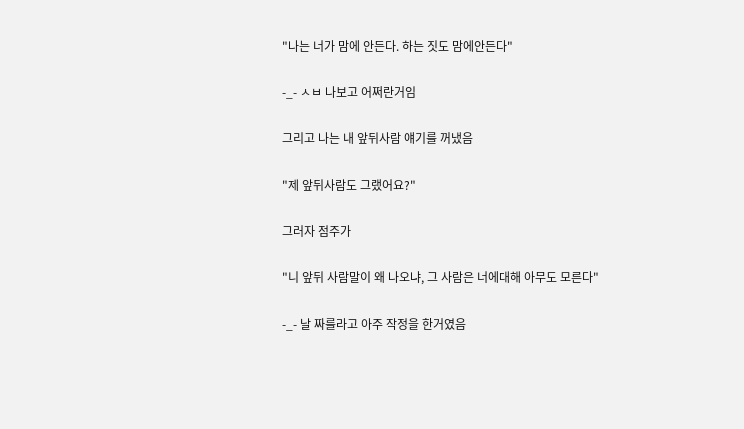"나는 너가 맘에 안든다. 하는 짓도 맘에안든다"

-_- ㅅㅂ 나보고 어쩌란거임

그리고 나는 내 앞뒤사람 얘기를 꺼냈음

"제 앞뒤사람도 그랬어요?"

그러자 점주가

"니 앞뒤 사람말이 왜 나오냐, 그 사람은 너에대해 아무도 모른다"

-_- 날 짜를라고 아주 작정을 한거였음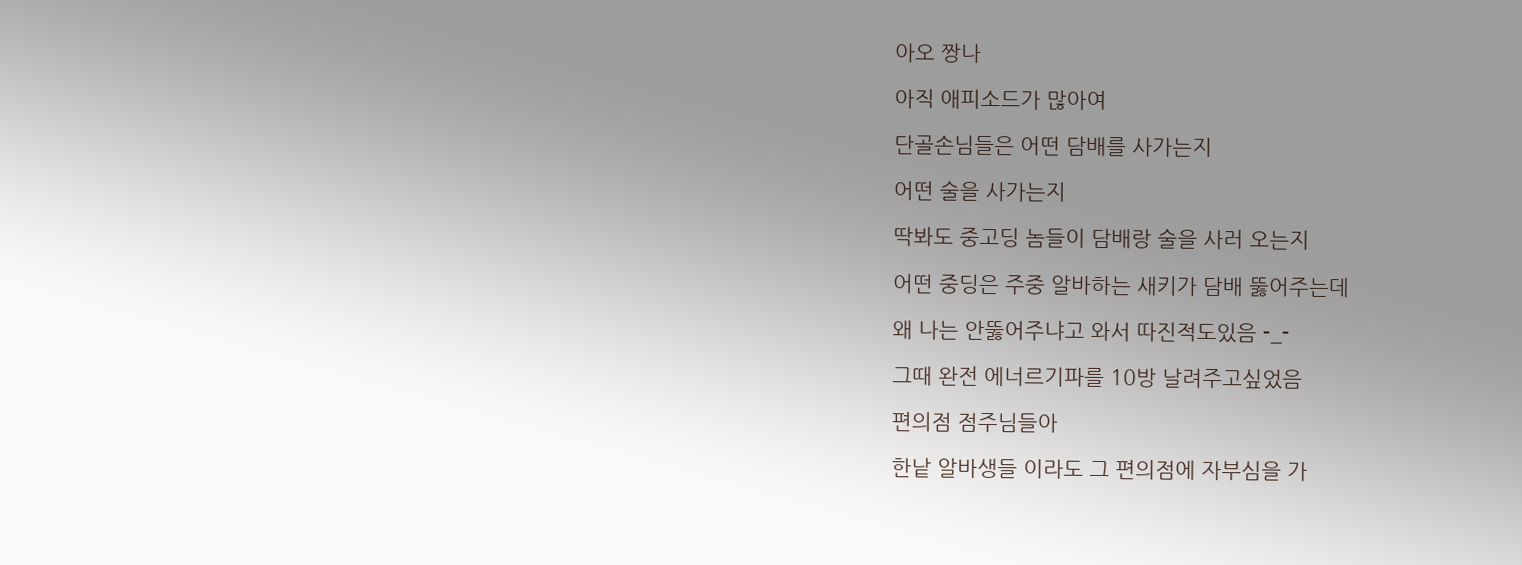아오 짱나

아직 애피소드가 많아여

단골손님들은 어떤 담배를 사가는지

어떤 술을 사가는지

딱봐도 중고딩 놈들이 담배랑 술을 사러 오는지

어떤 중딩은 주중 알바하는 새키가 담배 뚫어주는데

왜 나는 안뚫어주냐고 와서 따진적도있음 -_-

그때 완전 에너르기파를 10방 날려주고싶었음

편의점 점주님들아

한낱 알바생들 이라도 그 편의점에 자부심을 가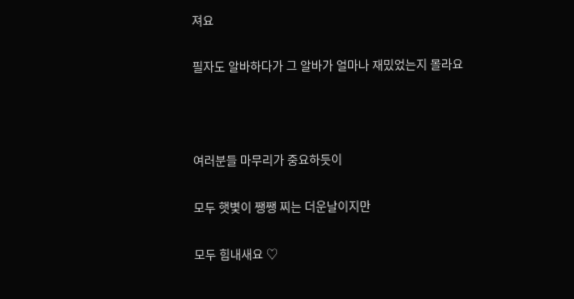져요

필자도 알바하다가 그 알바가 얼마나 재밌었는지 몰라요



여러분들 마무리가 중요하듯이

모두 햇볓이 쨍쨍 찌는 더운날이지만

모두 힘내새요 ♡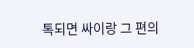톡되면 싸이랑 그 편의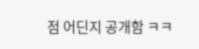점 어딘지 공개함 ㅋㅋ